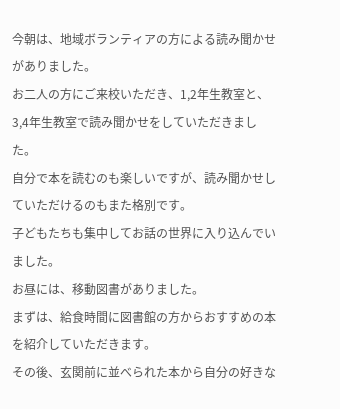今朝は、地域ボランティアの方による読み聞かせがありました。
お二人の方にご来校いただき、1,2年生教室と、3,4年生教室で読み聞かせをしていただきました。
自分で本を読むのも楽しいですが、読み聞かせしていただけるのもまた格別です。
子どもたちも集中してお話の世界に入り込んでいました。
お昼には、移動図書がありました。
まずは、給食時間に図書館の方からおすすめの本を紹介していただきます。
その後、玄関前に並べられた本から自分の好きな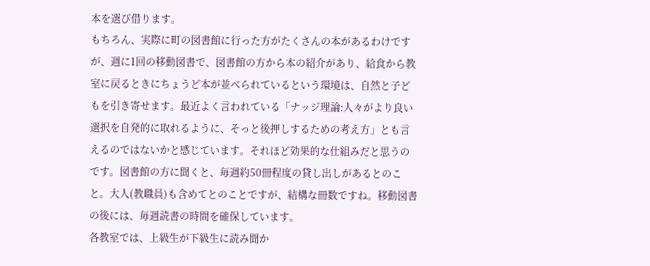本を選び借ります。
もちろん、実際に町の図書館に行った方がたくさんの本があるわけですが、週に1回の移動図書で、図書館の方から本の紹介があり、給食から教室に戻るときにちょうど本が並べられているという環境は、自然と子どもを引き寄せます。最近よく言われている「ナッジ理論:人々がより良い選択を自発的に取れるように、そっと後押しするための考え方」とも言えるのではないかと感じています。それほど効果的な仕組みだと思うのです。図書館の方に聞くと、毎週約50冊程度の貸し出しがあるとのこと。大人(教職員)も含めてとのことですが、結構な冊数ですね。移動図書の後には、毎週読書の時間を確保しています。
各教室では、上級生が下級生に読み聞か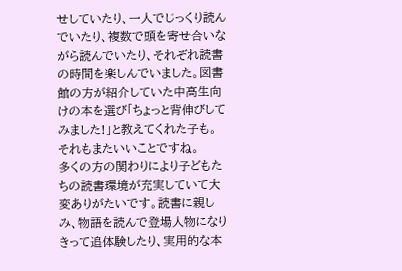せしていたり、一人でじっくり読んでいたり、複数で頭を寄せ合いながら読んでいたり、それぞれ読書の時間を楽しんでいました。図書館の方が紹介していた中高生向けの本を選び「ちょっと背伸びしてみました!」と教えてくれた子も。それもまたいいことですね。
多くの方の関わりにより子どもたちの読書環境が充実していて大変ありがたいです。読書に親しみ、物語を読んで登場人物になりきって追体験したり、実用的な本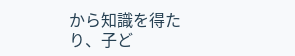から知識を得たり、子ど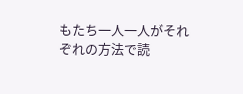もたち一人一人がそれぞれの方法で読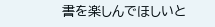書を楽しんでほしいと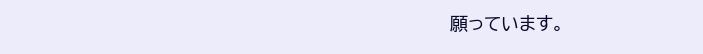願っています。